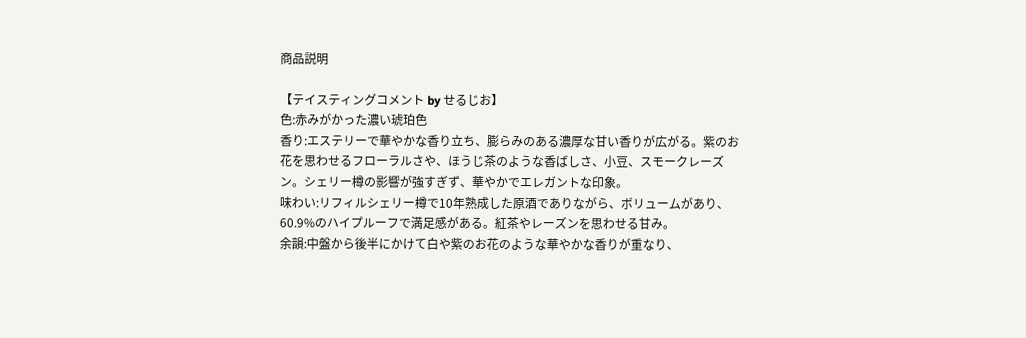商品説明

【テイスティングコメント by せるじお】
色:赤みがかった濃い琥珀色
香り:エステリーで華やかな香り立ち、膨らみのある濃厚な甘い香りが広がる。紫のお花を思わせるフローラルさや、ほうじ茶のような香ばしさ、小豆、スモークレーズン。シェリー樽の影響が強すぎず、華やかでエレガントな印象。
味わい:リフィルシェリー樽で10年熟成した原酒でありながら、ボリュームがあり、60.9%のハイプルーフで満足感がある。紅茶やレーズンを思わせる甘み。
余韻:中盤から後半にかけて白や紫のお花のような華やかな香りが重なり、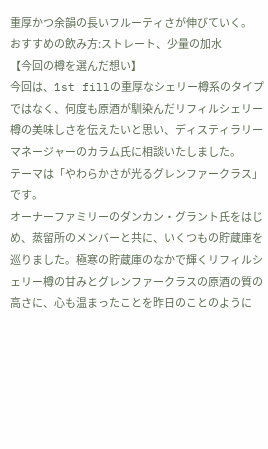重厚かつ余韻の長いフルーティさが伸びていく。
おすすめの飲み方:ストレート、少量の加水
【今回の樽を選んだ想い】
今回は、1st fillの重厚なシェリー樽系のタイプではなく、何度も原酒が馴染んだリフィルシェリー樽の美味しさを伝えたいと思い、ディスティラリーマネージャーのカラム氏に相談いたしました。
テーマは「やわらかさが光るグレンファークラス」です。
オーナーファミリーのダンカン・グラント氏をはじめ、蒸留所のメンバーと共に、いくつもの貯蔵庫を巡りました。極寒の貯蔵庫のなかで輝くリフィルシェリー樽の甘みとグレンファークラスの原酒の質の高さに、心も温まったことを昨日のことのように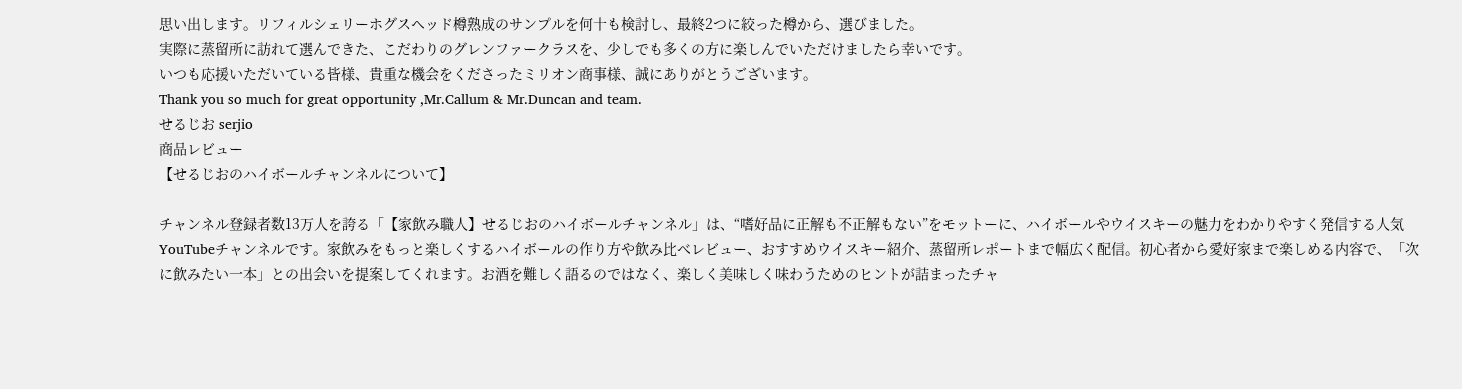思い出します。リフィルシェリーホグスヘッド樽熟成のサンプルを何十も検討し、最終2つに絞った樽から、選びました。
実際に蒸留所に訪れて選んできた、こだわりのグレンファークラスを、少しでも多くの方に楽しんでいただけましたら幸いです。
いつも応援いただいている皆様、貴重な機会をくださったミリオン商事様、誠にありがとうございます。
Thank you so much for great opportunity ,Mr.Callum & Mr.Duncan and team.
せるじお serjio
商品レビュー
【せるじおのハイボールチャンネルについて】

チャンネル登録者数13万人を誇る「【家飲み職人】せるじおのハイボールチャンネル」は、“嗜好品に正解も不正解もない”をモットーに、ハイボールやウイスキーの魅力をわかりやすく発信する人気YouTubeチャンネルです。家飲みをもっと楽しくするハイボールの作り方や飲み比べレビュー、おすすめウイスキー紹介、蒸留所レポートまで幅広く配信。初心者から愛好家まで楽しめる内容で、「次に飲みたい一本」との出会いを提案してくれます。お酒を難しく語るのではなく、楽しく美味しく味わうためのヒントが詰まったチャ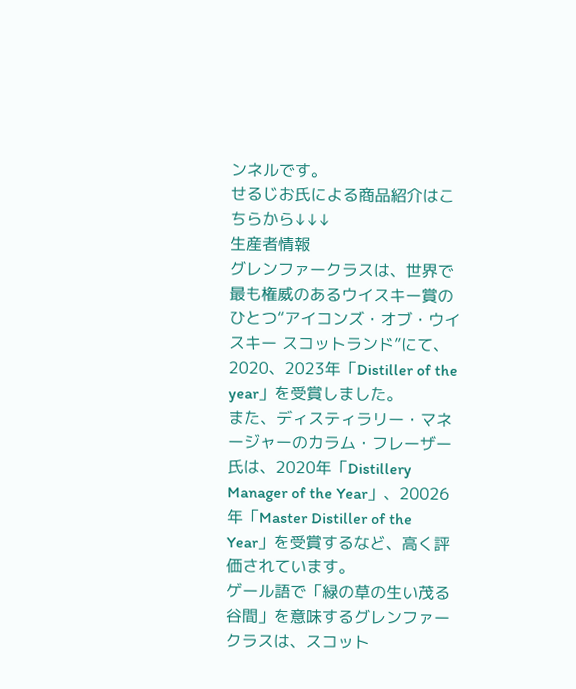ンネルです。
せるじお氏による商品紹介はこちらから↓↓↓
生産者情報
グレンファークラスは、世界で最も権威のあるウイスキー賞のひとつ“アイコンズ・オブ・ウイスキー スコットランド”にて、2020、2023年「Distiller of the year」を受賞しました。
また、ディスティラリー・マネージャーのカラム・フレーザー氏は、2020年「Distillery Manager of the Year」、20026年「Master Distiller of the Year」を受賞するなど、高く評価されています。
ゲール語で「緑の草の⽣い茂る⾕間」を意味するグレンファークラスは、スコット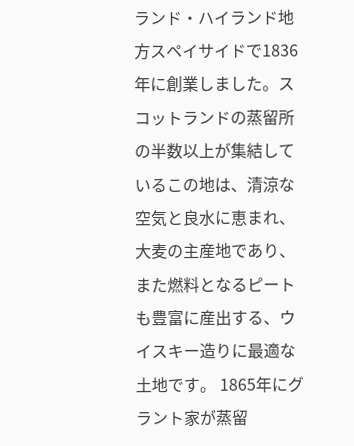ランド・ハイランド地⽅スペイサイドで1836年に創業しました。スコットランドの蒸留所の半数以上が集結しているこの地は、清涼な空気と良⽔に恵まれ、⼤⻨の主産地であり、また燃料となるピートも豊富に産出する、ウイスキー造りに最適な⼟地です。 1865年にグラント家が蒸留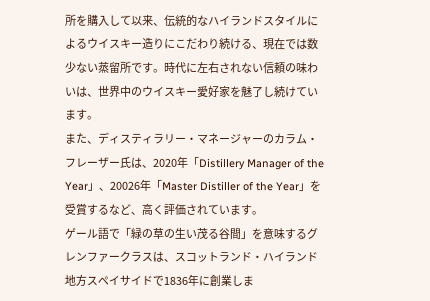所を購⼊して以来、伝統的なハイランドスタイルによるウイスキー造りにこだわり続ける、現在では数少ない蒸留所です。時代に左右されない信頼の味わいは、世界中のウイスキー愛好家を魅了し続けています。
また、ディスティラリー・マネージャーのカラム・フレーザー氏は、2020年「Distillery Manager of the Year」、20026年「Master Distiller of the Year」を受賞するなど、高く評価されています。
ゲール語で「緑の草の⽣い茂る⾕間」を意味するグレンファークラスは、スコットランド・ハイランド地⽅スペイサイドで1836年に創業しま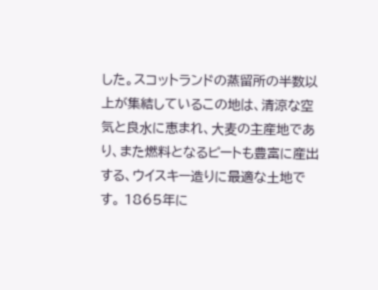した。スコットランドの蒸留所の半数以上が集結しているこの地は、清涼な空気と良⽔に恵まれ、⼤⻨の主産地であり、また燃料となるピートも豊富に産出する、ウイスキー造りに最適な⼟地です。 1865年に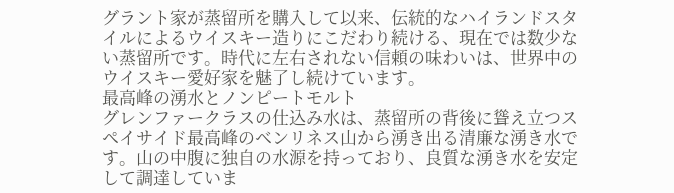グラント家が蒸留所を購⼊して以来、伝統的なハイランドスタイルによるウイスキー造りにこだわり続ける、現在では数少ない蒸留所です。時代に左右されない信頼の味わいは、世界中のウイスキー愛好家を魅了し続けています。
最⾼峰の湧⽔とノンピートモルト
グレンファークラスの仕込み水は、蒸留所の背後に聳え立つスペイサイド最高峰のベンリネス山から湧き出る清廉な湧き水です。山の中腹に独自の水源を持っており、良質な湧き水を安定して調達していま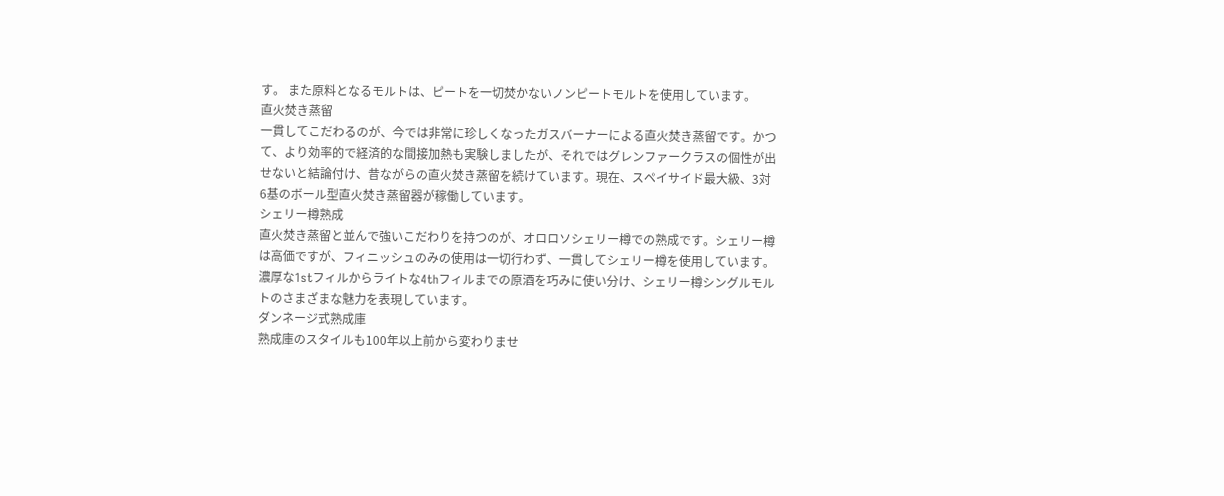す。 また原料となるモルトは、ピートを一切焚かないノンピートモルトを使用しています。
直⽕焚き蒸留
⼀貫してこだわるのが、今では⾮常に珍しくなったガスバーナーによる直⽕焚き蒸留です。かつて、より効率的で経済的な間接加熱も実験しましたが、それではグレンファークラスの個性が出せないと結論付け、昔ながらの直⽕焚き蒸留を続けています。現在、スペイサイド最⼤級、3対6基のボール型直⽕焚き蒸留器が稼働しています。
シェリー樽熟成
直⽕焚き蒸留と並んで強いこだわりを持つのが、オロロソシェリー樽での熟成です。シェリー樽は⾼価ですが、フィニッシュのみの使⽤は⼀切⾏わず、⼀貫してシェリー樽を使⽤しています。
濃厚な1stフィルからライトな4thフィルまでの原酒を巧みに使い分け、シェリー樽シングルモルトのさまざまな魅⼒を表現しています。
ダンネージ式熟成庫
熟成庫のスタイルも100年以上前から変わりませ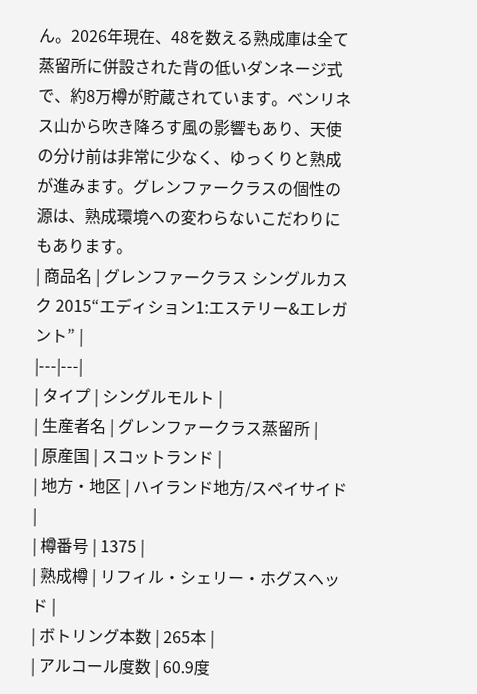ん。2026年現在、48を数える熟成庫は全て蒸留所に併設された背の低いダンネージ式で、約8万樽が貯蔵されています。ベンリネス⼭から吹き降ろす⾵の影響もあり、天使の分け前は⾮常に少なく、ゆっくりと熟成が進みます。グレンファークラスの個性の源は、熟成環境への変わらないこだわりにもあります。
| 商品名 | グレンファークラス シングルカスク 2015“エディション1:エステリー&エレガント” |
|---|---|
| タイプ | シングルモルト |
| 生産者名 | グレンファークラス蒸留所 |
| 原産国 | スコットランド |
| 地方・地区 | ハイランド地方/スペイサイド |
| 樽番号 | 1375 |
| 熟成樽 | リフィル・シェリー・ホグスヘッド |
| ボトリング本数 | 265本 |
| アルコール度数 | 60.9度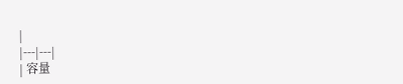|
|---|---|
| 容量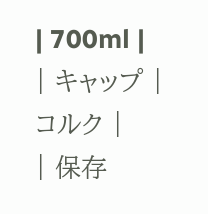| 700ml |
| キャップ | コルク |
| 保存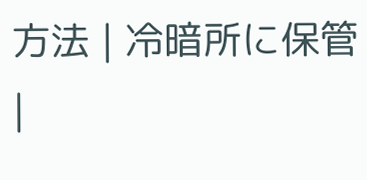方法 | 冷暗所に保管 |